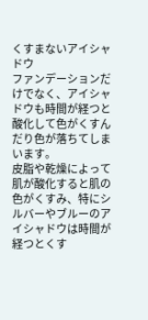くすまないアイシャドウ
ファンデーションだけでなく、アイシャドウも時間が経つと酸化して色がくすんだり色が落ちてしまいます。
皮脂や乾燥によって肌が酸化すると肌の色がくすみ、特にシルバーやブルーのアイシャドウは時間が経つとくす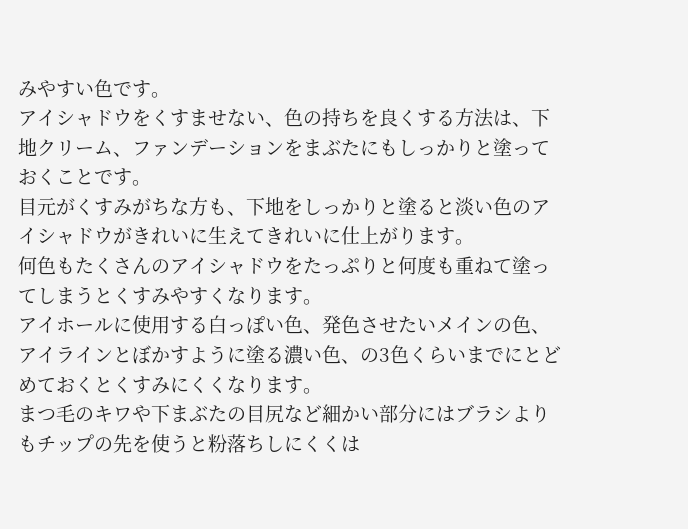みやすい色です。
アイシャドウをくすませない、色の持ちを良くする方法は、下地クリーム、ファンデーションをまぶたにもしっかりと塗っておくことです。
目元がくすみがちな方も、下地をしっかりと塗ると淡い色のアイシャドウがきれいに生えてきれいに仕上がります。
何色もたくさんのアイシャドウをたっぷりと何度も重ねて塗ってしまうとくすみやすくなります。
アイホールに使用する白っぽい色、発色させたいメインの色、アイラインとぼかすように塗る濃い色、の3色くらいまでにとどめておくとくすみにくくなります。
まつ毛のキワや下まぶたの目尻など細かい部分にはブラシよりもチップの先を使うと粉落ちしにくくは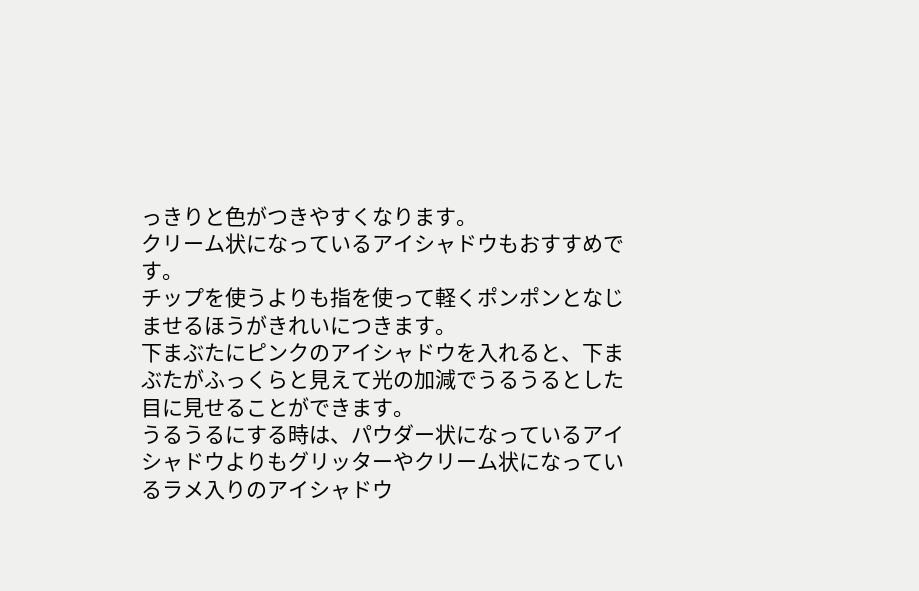っきりと色がつきやすくなります。
クリーム状になっているアイシャドウもおすすめです。
チップを使うよりも指を使って軽くポンポンとなじませるほうがきれいにつきます。
下まぶたにピンクのアイシャドウを入れると、下まぶたがふっくらと見えて光の加減でうるうるとした目に見せることができます。
うるうるにする時は、パウダー状になっているアイシャドウよりもグリッターやクリーム状になっているラメ入りのアイシャドウ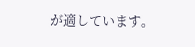が適しています。